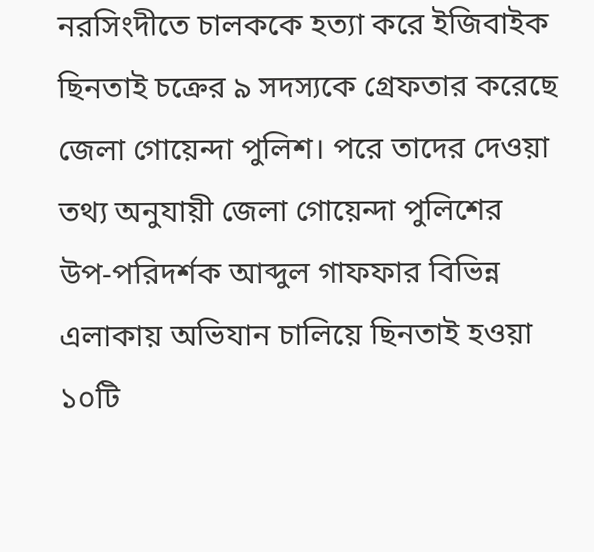নরসিংদীতে চালককে হত্যা করে ইজিবাইক ছিনতাই চক্রের ৯ সদস্যকে গ্রেফতার করেছে জেলা গোয়েন্দা পুলিশ। পরে তাদের দেওয়া তথ্য অনুযায়ী জেলা গোয়েন্দা পুলিশের উপ-পরিদর্শক আব্দুল গাফফার বিভিন্ন এলাকায় অভিযান চালিয়ে ছিনতাই হওয়া ১০টি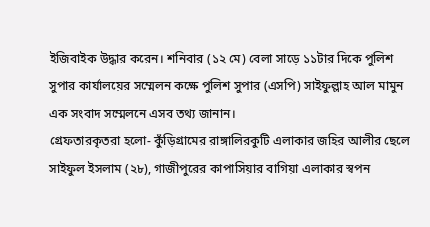ইজিবাইক উদ্ধার করেন। শনিবার (১২ মে) বেলা সাড়ে ১১টার দিকে পুলিশ সুপার কার্যালয়ের সম্মেলন কক্ষে পুলিশ সুপার (এসপি) সাইফুল্লাহ আল মামুন এক সংবাদ সম্মেলনে এসব তথ্য জানান।
গ্রেফতারকৃতরা হলো- কুঁড়িগ্রামের রাঙ্গালিরকুটি এলাকার জহির আলীর ছেলে সাইফুল ইসলাম (২৮), গাজীপুরের কাপাসিয়ার বাগিয়া এলাকার স্বপন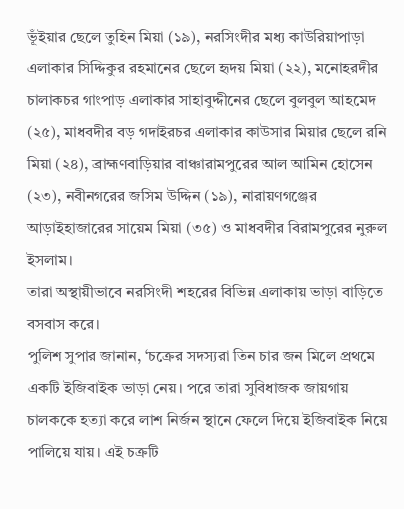ভূঁইয়ার ছেলে তুহিন মিয়া (১৯), নরসিংদীর মধ্য কাউরিয়াপাড়া এলাকার সিদ্দিকুর রহমানের ছেলে হৃদয় মিয়া (২২), মনোহরদীর চালাকচর গাংপাড় এলাকার সাহাবুদ্দীনের ছেলে বুলবুল আহমেদ (২৫), মাধবদীর বড় গদাইরচর এলাকার কাউসার মিয়ার ছেলে রনি মিয়া (২৪), ব্রাহ্মণবাড়িয়ার বাঞ্চারামপুরের আল আমিন হোসেন (২৩), নবীনগরের জসিম উদ্দিন (১৯), নারায়ণগঞ্জের আড়াইহাজারের সায়েম মিয়া (৩৫) ও মাধবদীর বিরামপুরের নুরুল ইসলাম।
তারা অস্থায়ীভাবে নরসিংদী শহরের বিভিন্ন এলাকায় ভাড়া বাড়িতে বসবাস করে।
পুলিশ সুপার জানান, ‘চক্রের সদস্যরা তিন চার জন মিলে প্রথমে একটি ইজিবাইক ভাড়া নেয়। পরে তারা সুবিধাজক জায়গায় চালককে হত্যা করে লাশ নির্জন স্থানে ফেলে দিয়ে ইজিবাইক নিয়ে পালিয়ে যায়। এই চক্রটি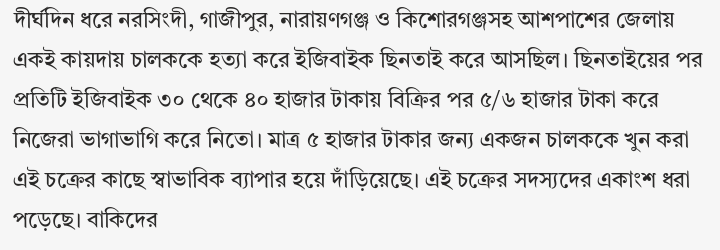দীর্ঘদিন ধরে নরসিংদী, গাজীপুর, নারায়ণগঞ্জ ও কিশোরগঞ্জসহ আশপাশের জেলায় একই কায়দায় চালককে হত্যা করে ইজিবাইক ছিনতাই করে আসছিল। ছিনতাইয়ের পর প্রতিটি ইজিবাইক ৩০ থেকে ৪০ হাজার টাকায় বিক্রির পর ৫/৬ হাজার টাকা করে নিজেরা ভাগাভাগি করে নিতো। মাত্র ৫ হাজার টাকার জন্য একজন চালককে খুন করা এই চক্রের কাছে স্বাভাবিক ব্যাপার হয়ে দাঁড়িয়েছে। এই চক্রের সদস্যদের একাংশ ধরা পড়েছে। বাকিদের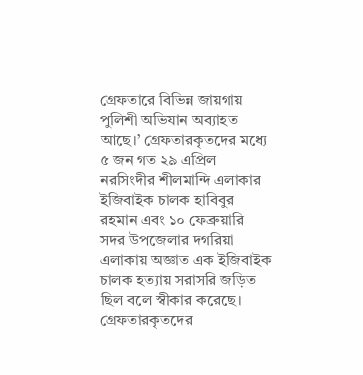গ্রেফতারে বিভিন্ন জায়গায় পুলিশী অভিযান অব্যাহত আছে।’ গ্রেফতারকৃতদের মধ্যে ৫ জন গত ২৯ এপ্রিল নরসিংদীর শীলমান্দি এলাকার ইজিবাইক চালক হাবিবুর রহমান এবং ১০ ফেব্রুয়ারি সদর উপজেলার দগরিয়া এলাকায় অজ্ঞাত এক ইজিবাইক চালক হত্যায় সরাসরি জড়িত ছিল বলে স্বীকার করেছে। গ্রেফতারকৃতদের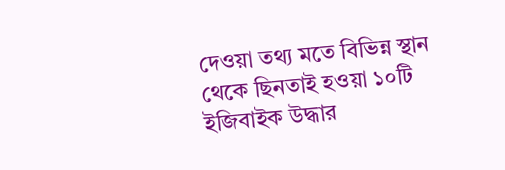দেওয়া তথ্য মতে বিভিন্ন স্থান থেকে ছিনতাই হওয়া ১০টি ইজিবাইক উদ্ধার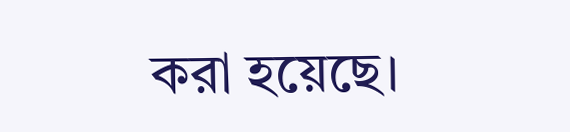করা হয়েছে।